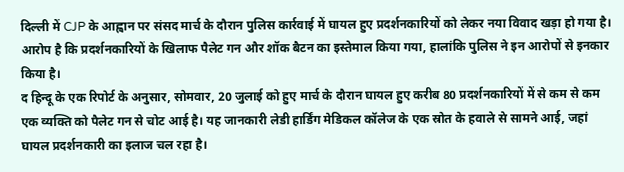दिल्ली में CJP के आह्वान पर संसद मार्च के दौरान पुलिस कार्रवाई में घायल हुए प्रदर्शनकारियों को लेकर नया विवाद खड़ा हो गया है। आरोप है कि प्रदर्शनकारियों के खिलाफ पैलेट गन और शॉक बैटन का इस्तेमाल किया गया, हालांकि पुलिस ने इन आरोपों से इनकार किया है।
द हिन्दू के एक रिपोर्ट के अनुसार, सोमवार, 20 जुलाई को हुए मार्च के दौरान घायल हुए करीब 80 प्रदर्शनकारियों में से कम से कम एक व्यक्ति को पैलेट गन से चोट आई है। यह जानकारी लेडी हार्डिंग मेडिकल कॉलेज के एक स्रोत के हवाले से सामने आई, जहां घायल प्रदर्शनकारी का इलाज चल रहा है।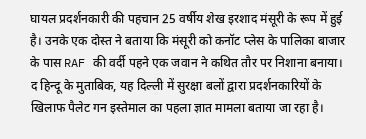घायल प्रदर्शनकारी की पहचान 25 वर्षीय शेख इरशाद मंसूरी के रूप में हुई है। उनके एक दोस्त ने बताया कि मंसूरी को कनॉट प्लेस के पालिका बाजार के पास RAF की वर्दी पहने एक जवान ने कथित तौर पर निशाना बनाया।
द हिन्दू के मुताबिक, यह दिल्ली में सुरक्षा बलों द्वारा प्रदर्शनकारियों के खिलाफ पैलेट गन इस्तेमाल का पहला ज्ञात मामला बताया जा रहा है।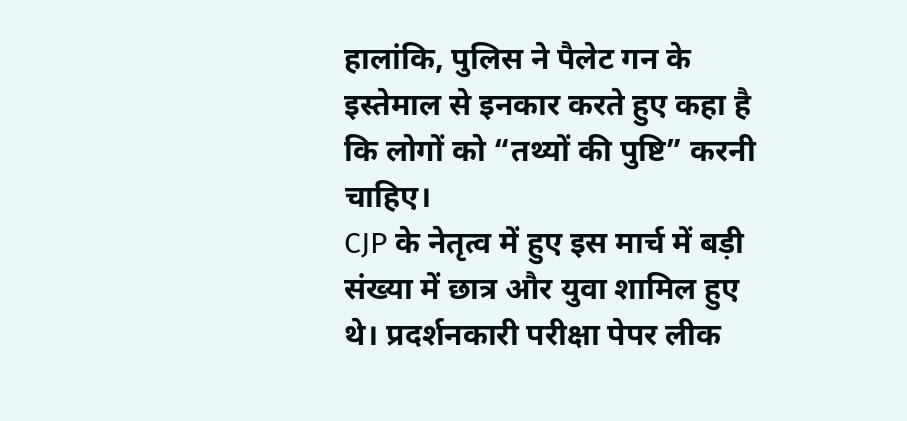हालांकि, पुलिस ने पैलेट गन के इस्तेमाल से इनकार करते हुए कहा है कि लोगों को “तथ्यों की पुष्टि” करनी चाहिए।
CJP के नेतृत्व में हुए इस मार्च में बड़ी संख्या में छात्र और युवा शामिल हुए थे। प्रदर्शनकारी परीक्षा पेपर लीक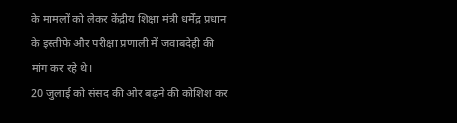के मामलों को लेकर केंद्रीय शिक्षा मंत्री धर्मेंद्र प्रधान के इस्तीफे और परीक्षा प्रणाली में जवाबदेही की मांग कर रहे थे।
20 जुलाई को संसद की ओर बढ़ने की कोशिश कर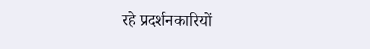रहे प्रदर्शनकारियों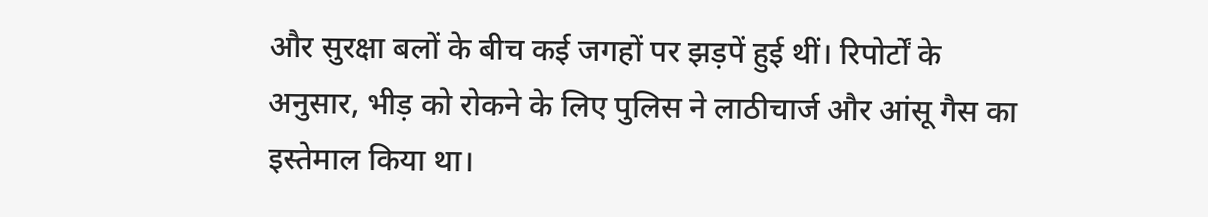और सुरक्षा बलों के बीच कई जगहों पर झड़पें हुई थीं। रिपोर्टों के अनुसार, भीड़ को रोकने के लिए पुलिस ने लाठीचार्ज और आंसू गैस का इस्तेमाल किया था।